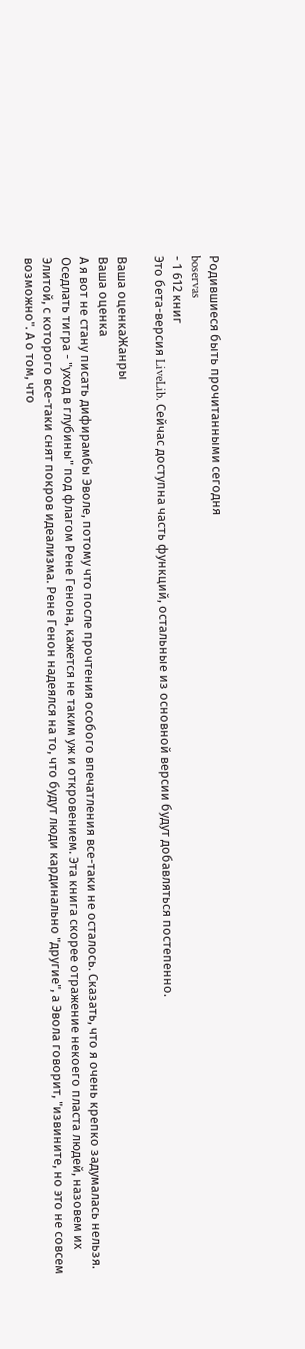Родившиеся быть прочитанными сегодня
boservas
- 1 612 книг
Это бета-версия LiveLib. Сейчас доступна часть функций, остальные из основной версии будут добавляться постепенно.

Ваша оценкаЖанры
Ваша оценка
А я вот не стану писать дифирамбы Эволе, потому что после прочтения особого впечатления все-таки не осталось. Сказать, что я очень крепко задумалась нельзя. Оседлать тигра - "уход в глубины" под флагом Рене Генона, кажется не таким уж и откровением. Эта книга скорее отражение некоего пласта людей, назовем их Элитой, с которого все-таки снят покров идеализма. Рене Генон надеялся на то, что будут люди кардинально "другие", а Эвола говорит, "извините, но это не совсем возможно". А о том, что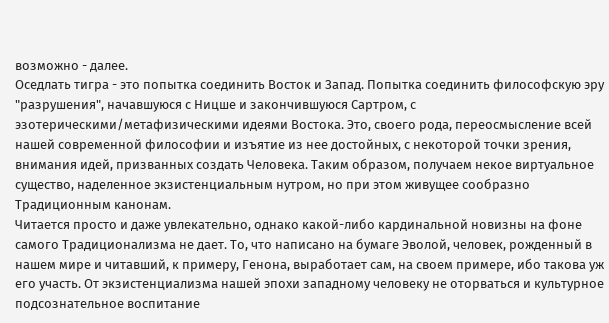возможно - далее.
Оседлать тигра - это попытка соединить Восток и Запад. Попытка соединить философскую эру "разрушения", начавшуюся с Ницше и закончившуюся Сартром, с эзотерическими/метафизическими идеями Востока. Это, своего рода, переосмысление всей нашей современной философии и изъятие из нее достойных, с некоторой точки зрения, внимания идей, призванных создать Человека. Таким образом, получаем некое виртуальное существо, наделенное экзистенциальным нутром, но при этом живущее сообразно Традиционным канонам.
Читается просто и даже увлекательно, однако какой-либо кардинальной новизны на фоне самого Традиционализма не дает. То, что написано на бумаге Эволой, человек, рожденный в нашем мире и читавший, к примеру, Генона, выработает сам, на своем примере, ибо такова уж его участь. От экзистенциализма нашей эпохи западному человеку не оторваться и культурное подсознательное воспитание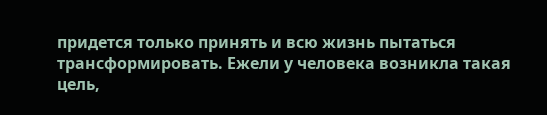придется только принять и всю жизнь пытаться трансформировать. Ежели у человека возникла такая цель,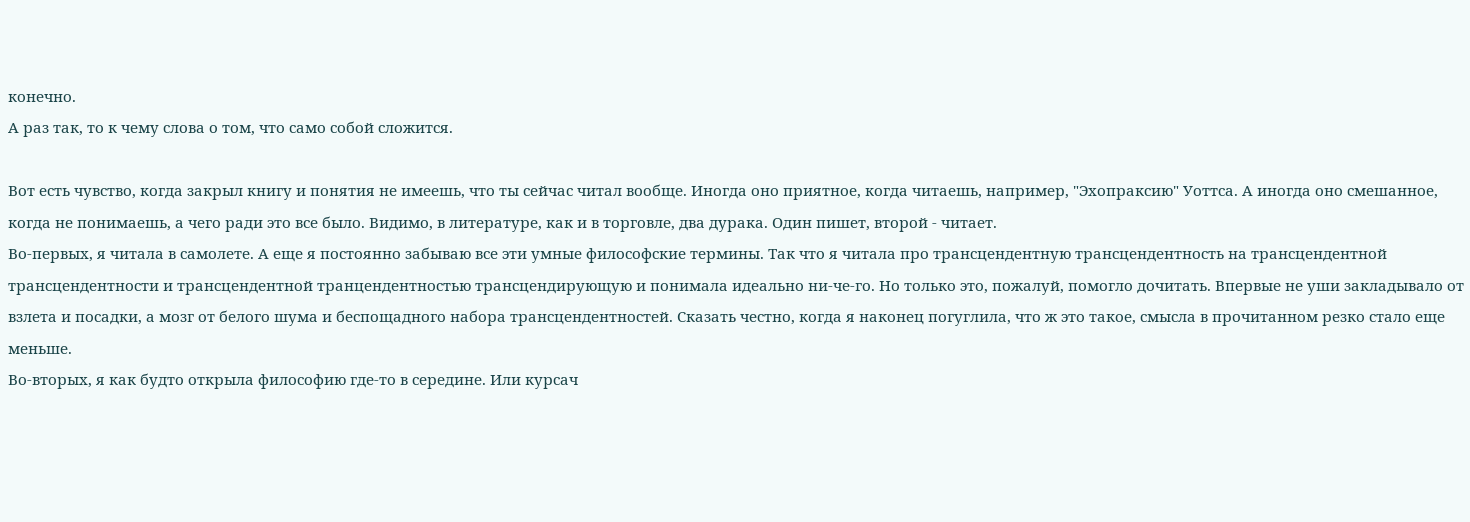конечно.
А раз так, то к чему слова о том, что само собой сложится.

Вот есть чувство, когда закрыл книгу и понятия не имеешь, что ты сейчас читал вообще. Иногда оно приятное, когда читаешь, например, "Эхопраксию" Уоттса. А иногда оно смешанное, когда не понимаешь, а чего ради это все было. Видимо, в литературе, как и в торговле, два дурака. Один пишет, второй - читает.
Во-первых, я читала в самолете. А еще я постоянно забываю все эти умные философские термины. Так что я читала про трансцендентную трансцендентность на трансцендентной трансцендентности и трансцендентной транцендентностью трансцендирующую и понимала идеально ни-че-го. Но только это, пожалуй, помогло дочитать. Впервые не уши закладывало от взлета и посадки, а мозг от белого шума и беспощадного набора трансцендентностей. Сказать честно, когда я наконец погуглила, что ж это такое, смысла в прочитанном резко стало еще меньше.
Во-вторых, я как будто открыла философию где-то в середине. Или курсач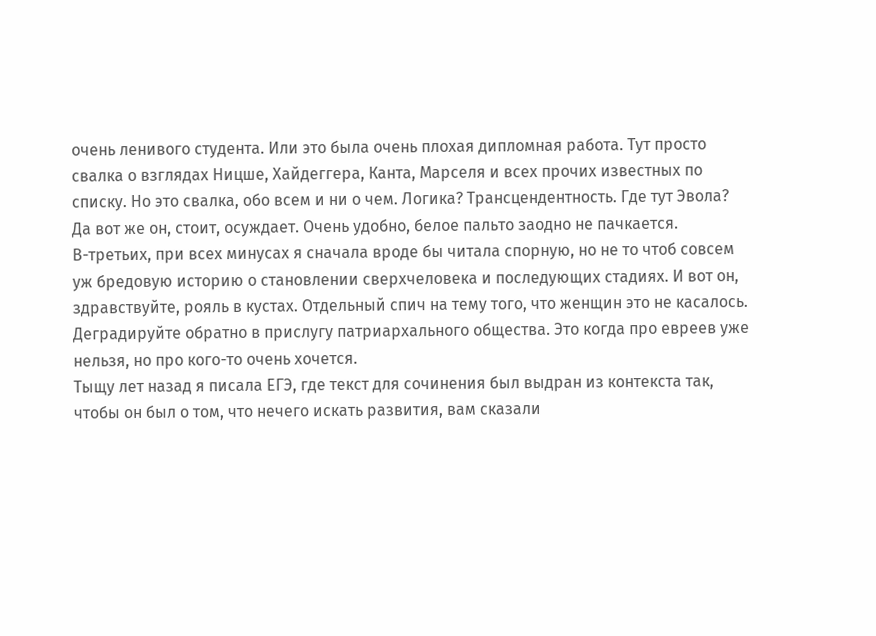очень ленивого студента. Или это была очень плохая дипломная работа. Тут просто свалка о взглядах Ницше, Хайдеггера, Канта, Марселя и всех прочих известных по списку. Но это свалка, обо всем и ни о чем. Логика? Трансцендентность. Где тут Эвола? Да вот же он, стоит, осуждает. Очень удобно, белое пальто заодно не пачкается.
В-третьих, при всех минусах я сначала вроде бы читала спорную, но не то чтоб совсем уж бредовую историю о становлении сверхчеловека и последующих стадиях. И вот он, здравствуйте, рояль в кустах. Отдельный спич на тему того, что женщин это не касалось. Деградируйте обратно в прислугу патриархального общества. Это когда про евреев уже нельзя, но про кого-то очень хочется.
Тыщу лет назад я писала ЕГЭ, где текст для сочинения был выдран из контекста так, чтобы он был о том, что нечего искать развития, вам сказали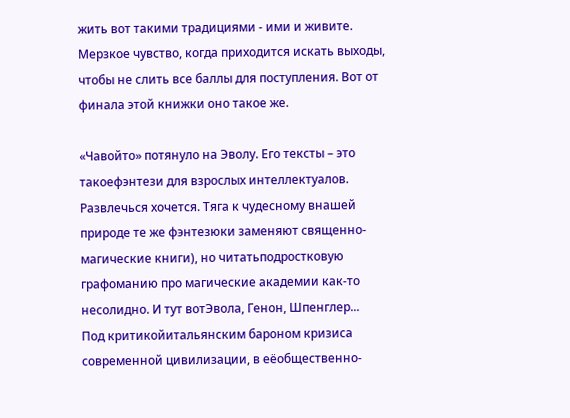жить вот такими традициями - ими и живите. Мерзкое чувство, когда приходится искать выходы, чтобы не слить все баллы для поступления. Вот от финала этой книжки оно такое же.

«Чавойто» потянуло на Эволу. Его тексты – это такоефэнтези для взрослых интеллектуалов. Развлечься хочется. Тяга к чудесному внашей природе те же фэнтезюки заменяют священно-магические книги), но читатьподростковую графоманию про магические академии как-то несолидно. И тут вотЭвола, Генон, Шпенглер...
Под критикойитальянским бароном кризиса современной цивилизации, в еёобщественно-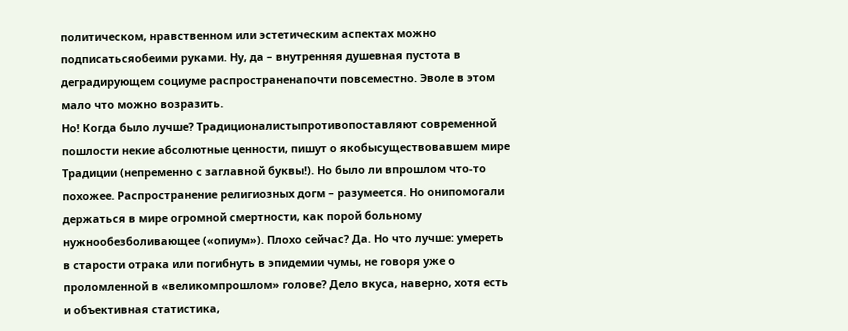политическом, нравственном или эстетическим аспектах можно подписатьсяобеими руками. Ну, да – внутренняя душевная пустота в деградирующем социуме распространенапочти повсеместно. Эволе в этом мало что можно возразить.
Но! Когда было лучше? Традиционалистыпротивопоставляют современной пошлости некие абсолютные ценности, пишут о якобысуществовавшем мире Традиции (непременно с заглавной буквы!). Но было ли впрошлом что-то похожее. Распространение религиозных догм – разумеется. Но онипомогали держаться в мире огромной смертности, как порой больному нужнообезболивающее («опиум»). Плохо сейчас? Да. Но что лучше: умереть в старости отрака или погибнуть в эпидемии чумы, не говоря уже о проломленной в «великомпрошлом» голове? Дело вкуса, наверно, хотя есть и объективная статистика,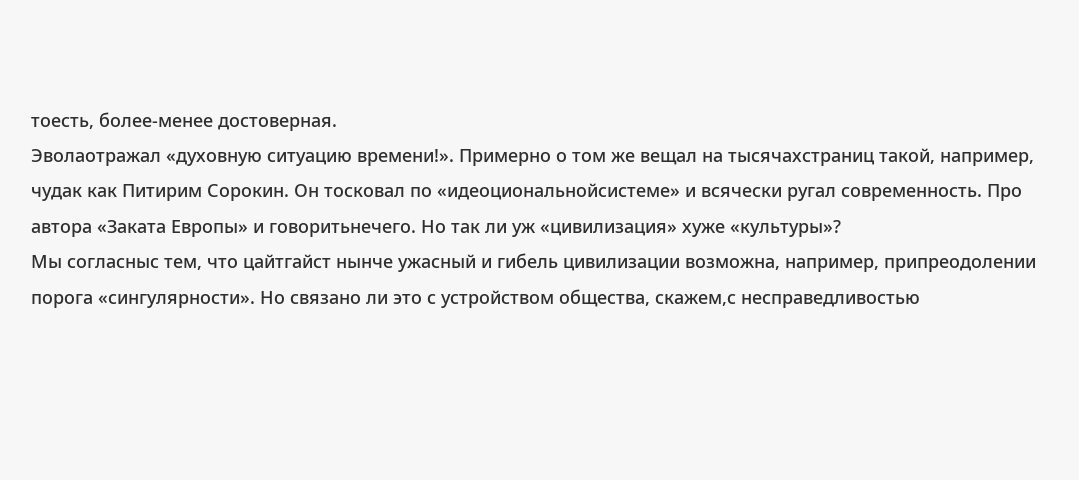тоесть, более-менее достоверная.
Эволаотражал «духовную ситуацию времени!». Примерно о том же вещал на тысячахстраниц такой, например, чудак как Питирим Сорокин. Он тосковал по «идеоциональнойсистеме» и всячески ругал современность. Про автора «Заката Европы» и говоритьнечего. Но так ли уж «цивилизация» хуже «культуры»?
Мы согласныс тем, что цайтгайст нынче ужасный и гибель цивилизации возможна, например, припреодолении порога «сингулярности». Но связано ли это с устройством общества, скажем,с несправедливостью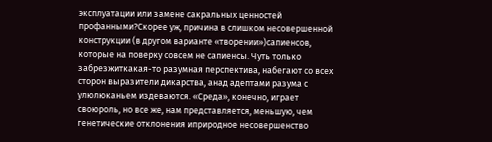эксплуатации или замене сакральных ценностей профанными?Скорее уж, причина в слишком несовершенной конструкции (в другом варианте «творении»)сапиенсов, которые на поверку совсем не сапиенсы. Чуть только забрезжиткакая-то разумная перспектива, набегают со всех сторон выразители дикарства, анад адептами разума с улюлюканьем издеваются. «Среда», конечно, играет своюроль, но все же, нам представляется, меньшую, чем генетические отклонения иприродное несовершенство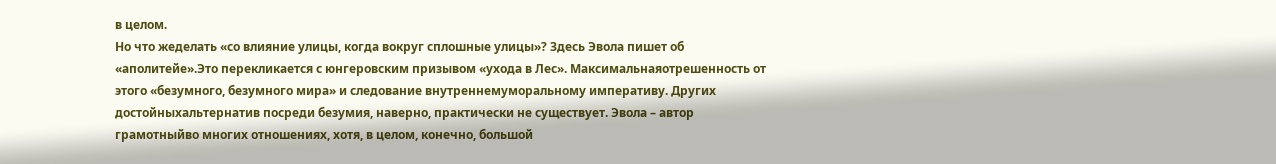в целом.
Но что жеделать «со влияние улицы, когда вокруг сплошные улицы»? Здесь Эвола пишет об «аполитейе».Это перекликается с юнгеровским призывом «ухода в Лес». Максимальнаяотрешенность от этого «безумного, безумного мира» и следование внутреннемуморальному императиву. Других достойныхальтернатив посреди безумия, наверно, практически не существует. Эвола – автор грамотныйво многих отношениях, хотя, в целом, конечно, большой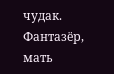чудак. Фантазёр, мать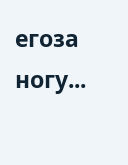егоза ногу...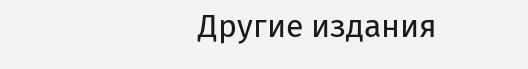Другие издания